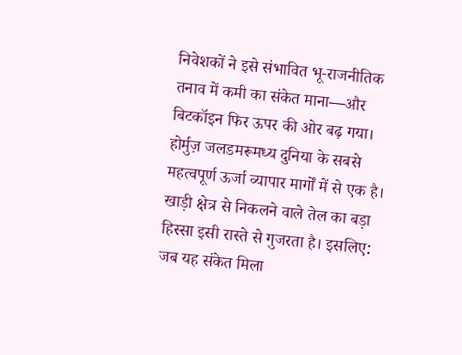निवेशकों ने इसे संभावित भू‑राजनीतिक तनाव में कमी का संकेत माना—और बिटकॉइन फिर ऊपर की ओर बढ़ गया।
होर्मुज़ जलडमरूमध्य दुनिया के सबसे महत्वपूर्ण ऊर्जा व्यापार मार्गों में से एक है। खाड़ी क्षेत्र से निकलने वाले तेल का बड़ा हिस्सा इसी रास्ते से गुजरता है। इसलिए:
जब यह संकेत मिला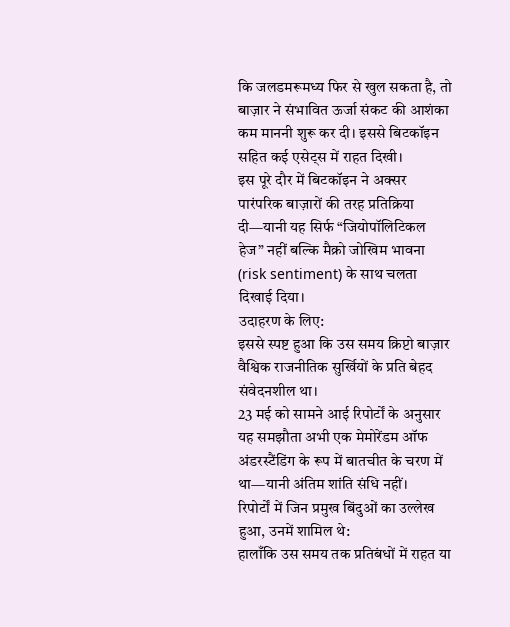कि जलडमरूमध्य फिर से खुल सकता है, तो बाज़ार ने संभावित ऊर्जा संकट की आशंका कम माननी शुरू कर दी। इससे बिटकॉइन सहित कई एसेट्स में राहत दिखी।
इस पूरे दौर में बिटकॉइन ने अक्सर पारंपरिक बाज़ारों की तरह प्रतिक्रिया दी—यानी यह सिर्फ “जियोपॉलिटिकल हेज” नहीं बल्कि मैक्रो जोखिम भावना (risk sentiment) के साथ चलता दिखाई दिया।
उदाहरण के लिए:
इससे स्पष्ट हुआ कि उस समय क्रिप्टो बाज़ार वैश्विक राजनीतिक सुर्खियों के प्रति बेहद संवेदनशील था।
23 मई को सामने आई रिपोर्टों के अनुसार यह समझौता अभी एक मेमोरेंडम ऑफ अंडरस्टैंडिंग के रूप में बातचीत के चरण में था—यानी अंतिम शांति संधि नहीं।
रिपोर्टों में जिन प्रमुख बिंदुओं का उल्लेख हुआ, उनमें शामिल थे:
हालाँकि उस समय तक प्रतिबंधों में राहत या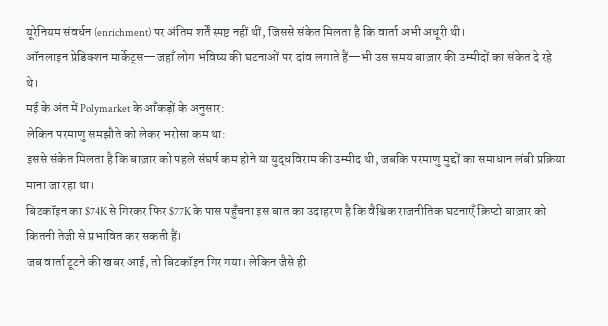यूरेनियम संवर्धन (enrichment) पर अंतिम शर्तें स्पष्ट नहीं थीं, जिससे संकेत मिलता है कि वार्ता अभी अधूरी थी।
ऑनलाइन प्रेडिक्शन मार्केट्स—जहाँ लोग भविष्य की घटनाओं पर दांव लगाते हैं—भी उस समय बाज़ार की उम्मीदों का संकेत दे रहे थे।
मई के अंत में Polymarket के आँकड़ों के अनुसार:
लेकिन परमाणु समझौते को लेकर भरोसा कम था:
इससे संकेत मिलता है कि बाज़ार को पहले संघर्ष कम होने या युद्धविराम की उम्मीद थी, जबकि परमाणु मुद्दों का समाधान लंबी प्रक्रिया माना जा रहा था।
बिटकॉइन का $74K से गिरकर फिर $77K के पास पहुँचना इस बात का उदाहरण है कि वैश्विक राजनीतिक घटनाएँ क्रिप्टो बाज़ार को कितनी तेजी से प्रभावित कर सकती हैं।
जब वार्ता टूटने की खबर आई, तो बिटकॉइन गिर गया। लेकिन जैसे ही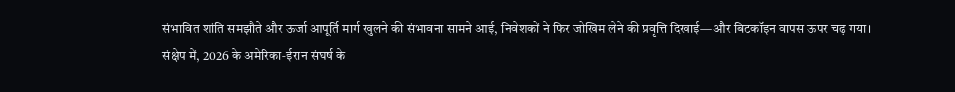संभावित शांति समझौते और ऊर्जा आपूर्ति मार्ग खुलने की संभावना सामने आई, निवेशकों ने फिर जोखिम लेने की प्रवृत्ति दिखाई—और बिटकॉइन वापस ऊपर चढ़ गया।
संक्षेप में, 2026 के अमेरिका‑ईरान संघर्ष के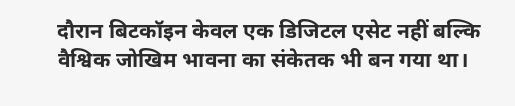दौरान बिटकॉइन केवल एक डिजिटल एसेट नहीं बल्कि वैश्विक जोखिम भावना का संकेतक भी बन गया था।